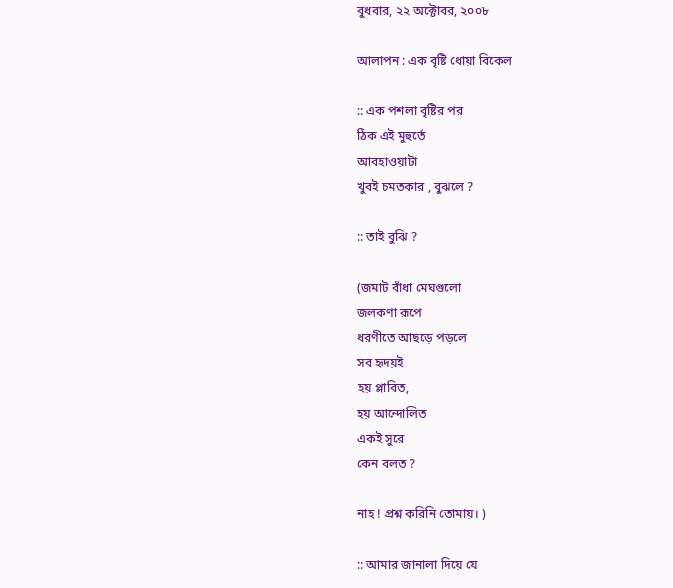বুধবার, ২২ অক্টোবর, ২০০৮

আলাপন : এক বৃষ্টি ধোয়া বিকেল

:: এক পশলা বৃষ্টির পর
ঠিক এই মুহুর্তে
আবহাওয়াটা
খুবই চমতকার , বুঝলে ?

:: তাই বুঝি ?

(জমাট বাঁধা মেঘগুলো
জলকণা রূপে
ধরণীতে আছড়ে পড়লে
সব হৃদয়ই
হয় প্লাবিত,
হয় আন্দোলিত
একই সুরে
কেন বলত ?

নাহ ! প্রশ্ন করিনি তোমায়। )

:: আমার জানালা দিয়ে যে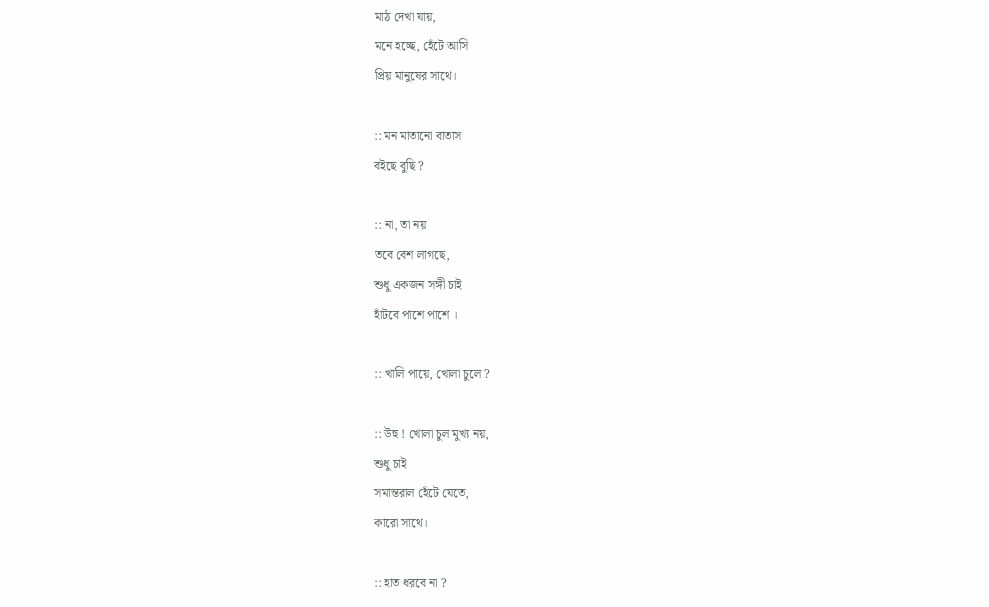মাঠ দেখা যায়,
মনে হচ্ছে, হেঁটে আসি
প্রিয় মানুষের সাথে।

:: মন মাতানো বাতাস
বইছে বুছি ?

:: না, তা নয়
তবে বেশ লাগছে,
শুধু একজন সঙ্গী চাই
হাঁটবে পাশে পাশে ।

:: খালি পায়ে, খোলা চুলে ?

:: উহু ! খোলা চুল মুখ্য নয়,
শুধু চাই
সমান্তরাল হেঁটে যেতে,
কারো সাথে।

:: হাত ধরবে না ?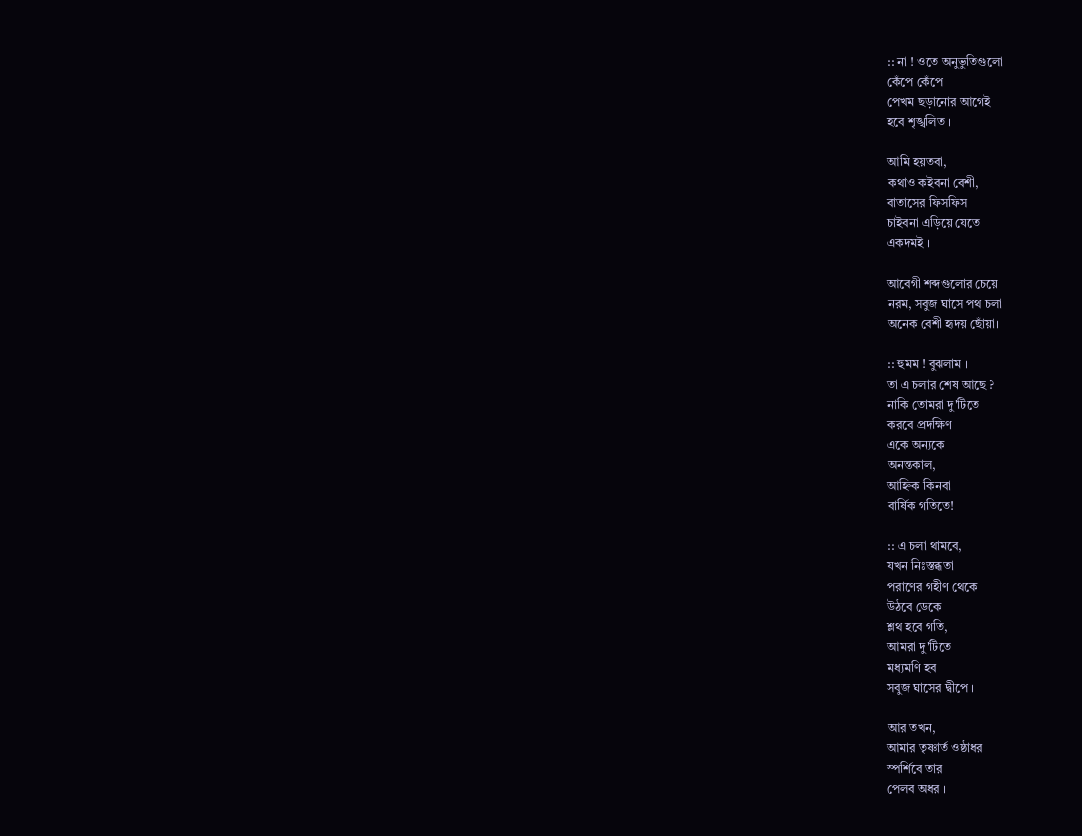:: না ! ওতে অনুভুতিগুলো
কেঁপে কেঁপে
পেখম ছড়ানোর আগেই
হবে শৃঙ্খলিত ।

আমি হয়তবা,
কথাও কইবনা বেশী,
বাতাসের ফিসফিস
চাইবনা এড়িয়ে যেতে
একদমই ।

আবেগী শব্দগুলোর চেয়ে
নরম, সবুজ ঘাসে পথ চলা
অনেক বেশী হৃদয় ছোঁয়া।

:: হুমম ! বুঝলাম ।
তা এ চলার শেষ আছে ?
নাকি তোমরা দু'টিতে
করবে প্রদক্ষিণ
একে অন্যকে
অনন্তকাল,
আহ্নিক কিনবা
বার্ষিক গতিতে!

:: এ চলা থামবে,
যখন নিঃস্তব্ধতা
পরাণের গহীণ থেকে
উঠবে ডেকে
শ্লথ হবে গতি,
আমরা দু'টিতে
মধ্যমণি হব
সবুজ ঘাসের দ্বীপে ।

আর তখন,
আমার তৃষ্ণার্ত ওষ্ঠাধর
স্পর্শিবে তার
পেলব অধর ।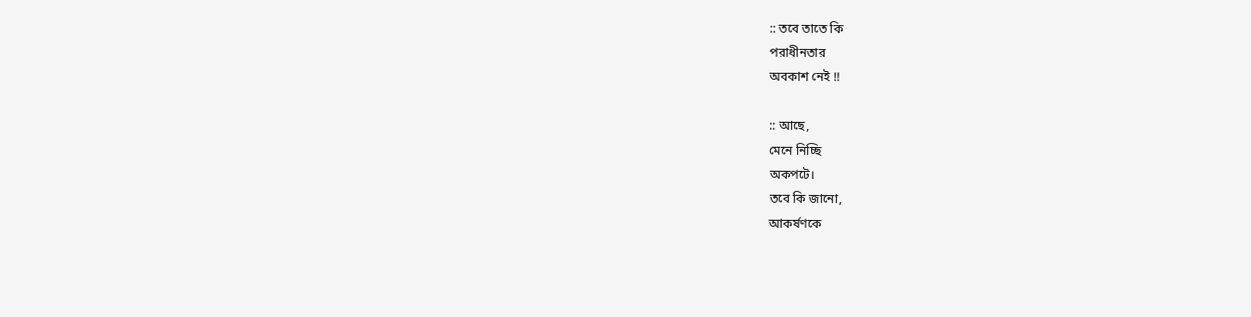:: তবে তাতে কি
পরাধীনতার
অবকাশ নেই !!

:: আছে,
মেনে নিচ্ছি
অকপটে।
তবে কি জানো,
আকর্ষণকে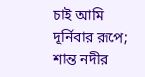চাই আমি
দূর্নিবার রূপে;
শান্ত নদীর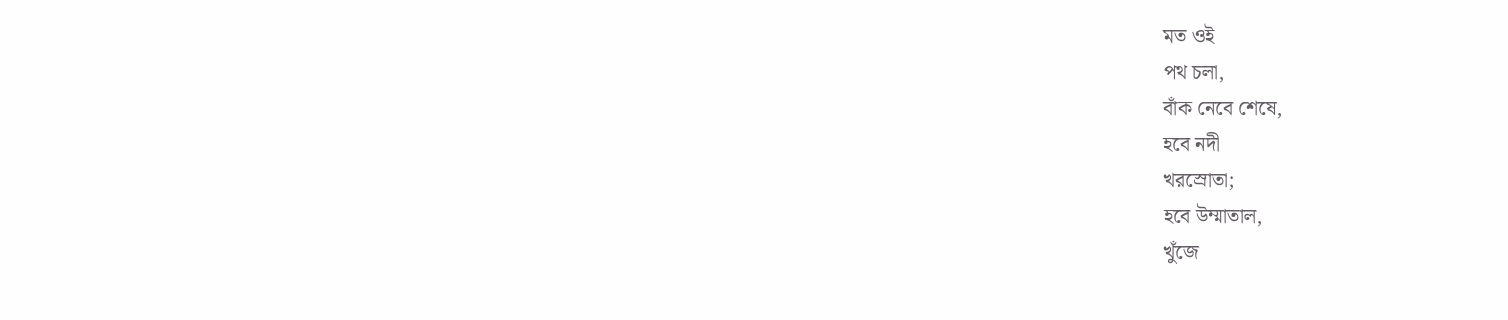মত ওই
পথ চলা,
বাঁক নেবে শেষে,
হবে নদী
খরস্রোতা;
হবে উম্মাতাল,
খুঁজে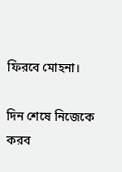ফিরবে মোহনা।

দিন শেষে নিজেকে
করব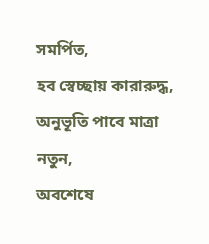সমর্পিত,
হব স্বেচ্ছায় কারারুদ্ধ,
অনুভূতি পাবে মাত্রা নতুন,
অবশেষে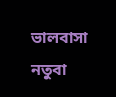ভালবাসা নতুবা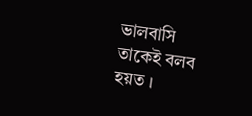ভালবাসি
তাকেই বলব হয়ত ।